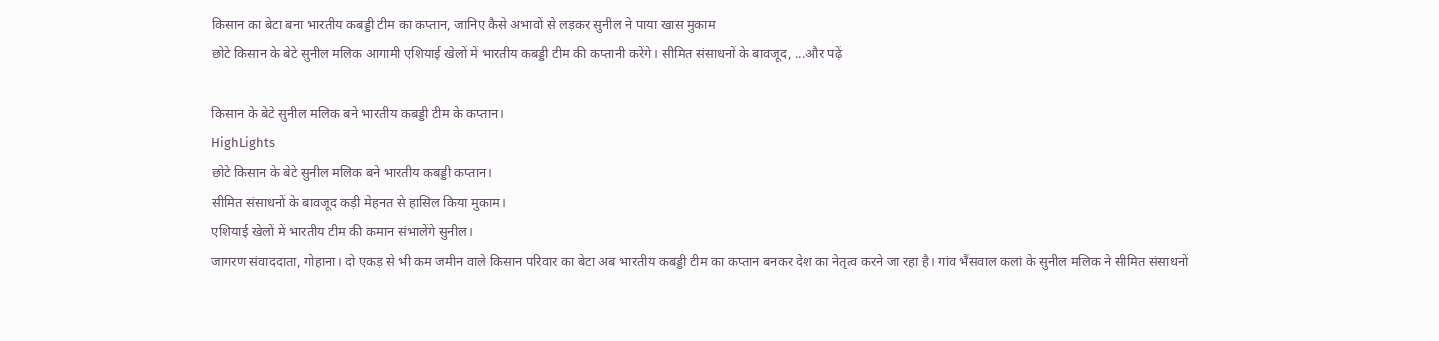किसान का बेटा बना भारतीय कबड्डी टीम का कप्तान, जानिए कैसे अभावों से लड़कर सुनील ने पाया खास मुकाम
छोटे किसान के बेटे सुनील मलिक आगामी एशियाई खेलों में भारतीय कबड्डी टीम की कप्तानी करेंगे। सीमित संसाधनों के बावजूद, ...और पढ़ें

किसान के बेटे सुनील मलिक बने भारतीय कबड्डी टीम के कप्तान।
HighLights
छोटे किसान के बेटे सुनील मलिक बने भारतीय कबड्डी कप्तान।
सीमित संसाधनों के बावजूद कड़ी मेहनत से हासिल किया मुकाम।
एशियाई खेलों में भारतीय टीम की कमान संभालेंगे सुनील।
जागरण संवाददाता, गोहाना। दो एकड़ से भी कम जमीन वाले किसान परिवार का बेटा अब भारतीय कबड्डी टीम का कप्तान बनकर देश का नेतृत्व करने जा रहा है। गांव भैंसवाल कलां के सुनील मलिक ने सीमित संसाधनों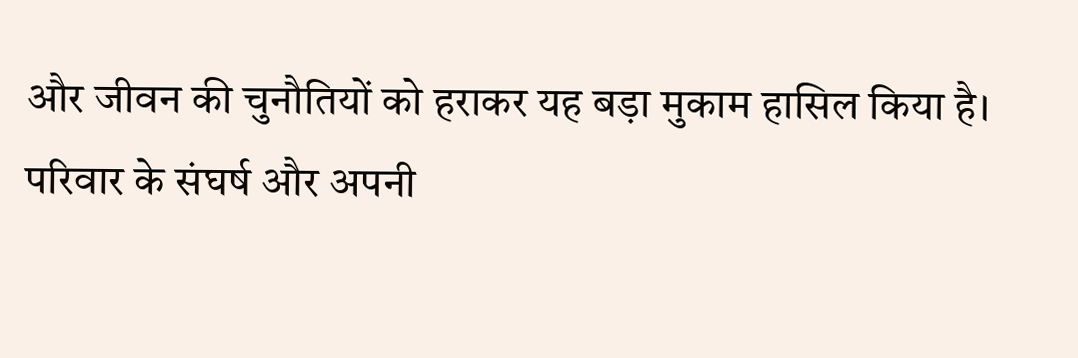और जीवन की चुनौतियों को हराकर यह बड़ा मुकाम हासिल किया है।
परिवार के संघर्ष और अपनी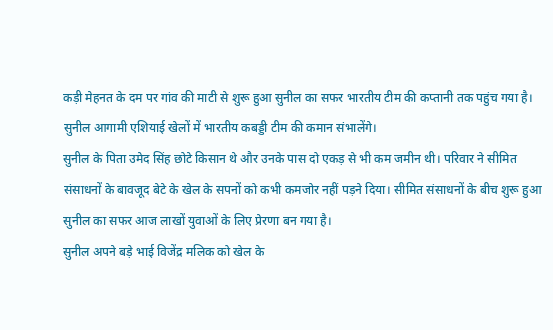कड़ी मेहनत के दम पर गांव की माटी से शुरू हुआ सुनील का सफर भारतीय टीम की कप्तानी तक पहुंच गया है। सुनील आगामी एशियाई खेलों में भारतीय कबड्डी टीम की कमान संभालेंगे।
सुनील के पिता उमेद सिंह छोटे किसान थे और उनके पास दो एकड़ से भी कम जमीन थी। परिवार ने सीमित संसाधनों के बावजूद बेटे के खेल के सपनों को कभी कमजोर नहीं पड़ने दिया। सीमित संसाधनों के बीच शुरू हुआ सुनील का सफर आज लाखों युवाओं के लिए प्रेरणा बन गया है।
सुनील अपने बड़े भाई विजेंद्र मलिक को खेल के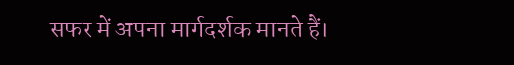सफर में अपना मार्गदर्शक मानते हैं।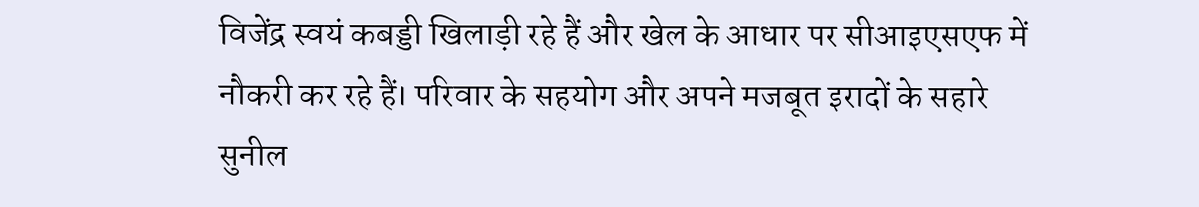विजेंद्र स्वयं कबड्डी खिलाड़ी रहे हैं और खेल के आधार पर सीआइएसएफ में नौकरी कर रहे हैं। परिवार के सहयोग और अपने मजबूत इरादों के सहारे सुनील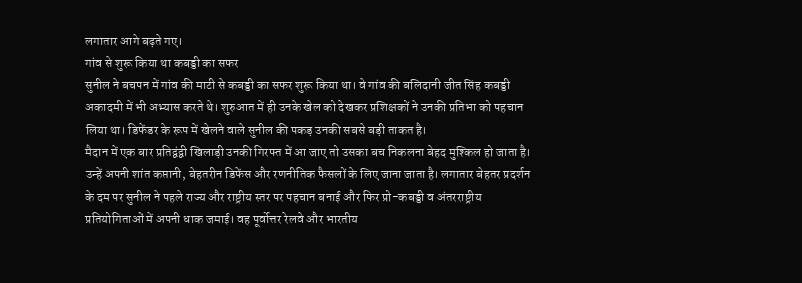लगातार आगे बढ़ते गए।
गांव से शुरू किया था कबड्डी का सफर
सुनील ने बचपन में गांव की माटी से कबड्डी का सफर शुरू किया था। वे गांव की बलिदानी जीत सिंह कबड्डी अकादमी में भी अभ्यास करते थे। शुरुआत में ही उनके खेल को देखकर प्रशिक्षकों ने उनकी प्रतिभा को पहचान लिया था। डिफेंडर के रूप में खेलने वाले सुनील की पकड़ उनकी सबसे बड़ी ताकत है।
मैदान में एक बार प्रतिद्वंद्वी खिलाड़ी उनकी गिरफ्त में आ जाए तो उसका बच निकलना बेहद मुश्किल हो जाता है। उन्हें अपनी शांत कप्तानी, बेहतरीन डिफेंस और रणनीतिक फैसलों के लिए जाना जाता है। लगातार बेहतर प्रदर्शन के दम पर सुनील ने पहले राज्य और राष्ट्रीय स्तर पर पहचान बनाई और फिर प्रो-कबड्डी व अंतरराष्ट्रीय प्रतियोगिताओं में अपनी धाक जमाई। वह पूर्वोत्तर रेलवे और भारतीय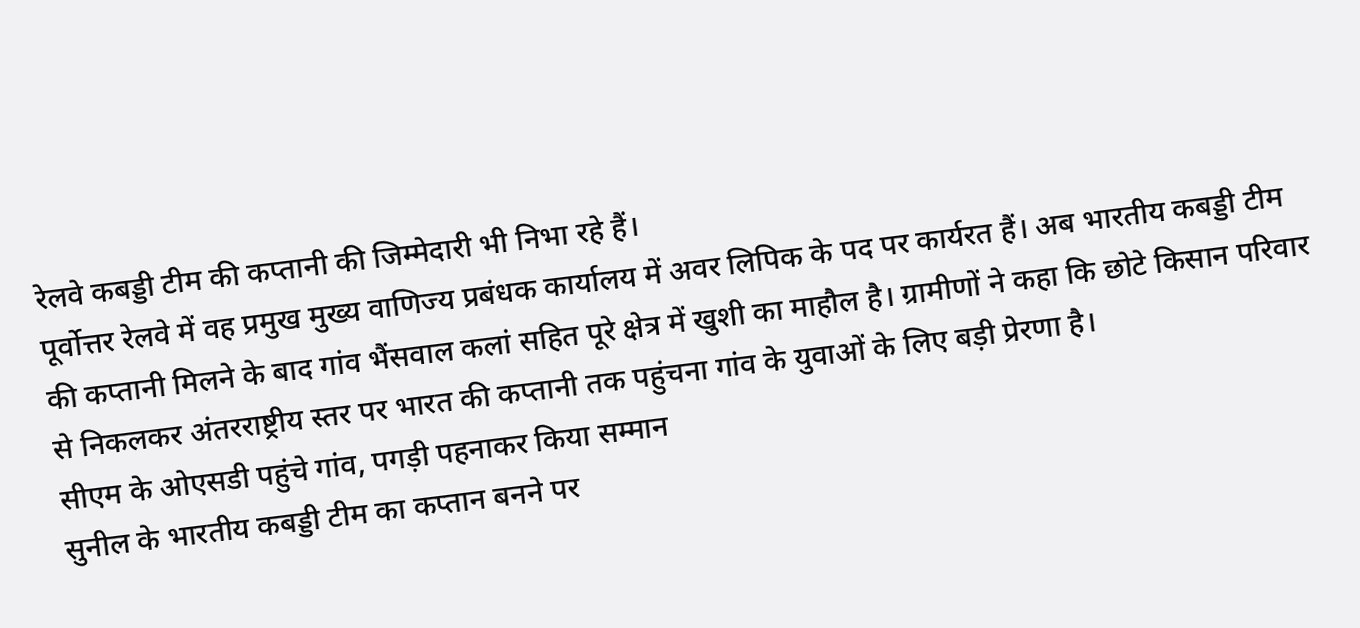रेलवे कबड्डी टीम की कप्तानी की जिम्मेदारी भी निभा रहे हैं।
पूर्वोत्तर रेलवे में वह प्रमुख मुख्य वाणिज्य प्रबंधक कार्यालय में अवर लिपिक के पद पर कार्यरत हैं। अब भारतीय कबड्डी टीम की कप्तानी मिलने के बाद गांव भैंसवाल कलां सहित पूरे क्षेत्र में खुशी का माहौल है। ग्रामीणों ने कहा कि छोटे किसान परिवार से निकलकर अंतरराष्ट्रीय स्तर पर भारत की कप्तानी तक पहुंचना गांव के युवाओं के लिए बड़ी प्रेरणा है।
सीएम के ओएसडी पहुंचे गांव, पगड़ी पहनाकर किया सम्मान
सुनील के भारतीय कबड्डी टीम का कप्तान बनने पर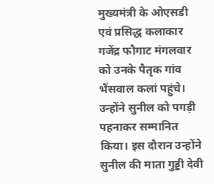मुख्यमंत्री के ओएसडी एवं प्रसिद्ध कलाकार गजेंद्र फौगाट मंगलवार को उनके पैतृक गांव भैंसवाल कलां पहुंचे। उन्होंने सुनील को पगड़ी पहनाकर सम्मानित किया। इस दौरान उन्होंने सुनील की माता गुड्डी देवी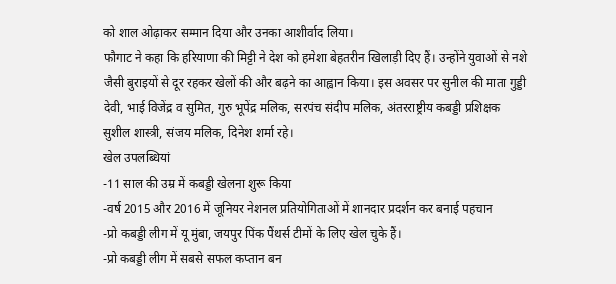को शाल ओढ़ाकर सम्मान दिया और उनका आशीर्वाद लिया।
फौगाट ने कहा कि हरियाणा की मिट्टी ने देश को हमेशा बेहतरीन खिलाड़ी दिए हैं। उन्होंने युवाओं से नशे जैसी बुराइयों से दूर रहकर खेलों की और बढ़ने का आह्वान किया। इस अवसर पर सुनील की माता गुड्डी देवी, भाई विजेंद्र व सुमित, गुरु भूपेंद्र मलिक, सरपंच संदीप मलिक, अंतरराष्ट्रीय कबड्डी प्रशिक्षक सुशील शास्त्री, संजय मलिक, दिनेश शर्मा रहे।
खेल उपलब्धियां
-11 साल की उम्र में कबड्डी खेलना शुरू किया
-वर्ष 2015 और 2016 में जूनियर नेशनल प्रतियोगिताओं में शानदार प्रदर्शन कर बनाई पहचान
-प्रो कबड्डी लीग में यू मुंबा, जयपुर पिंक पैंथर्स टीमों के लिए खेल चुके हैं।
-प्रो कबड्डी लीग में सबसे सफल कप्तान बन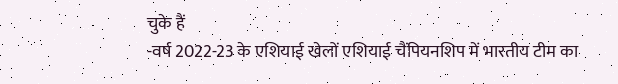चुके हैं
-वर्ष 2022-23 के एशियाई खेलों एशियाई चैंपियनशिप में भारतीय टीम का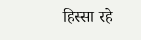हिस्सा रहे